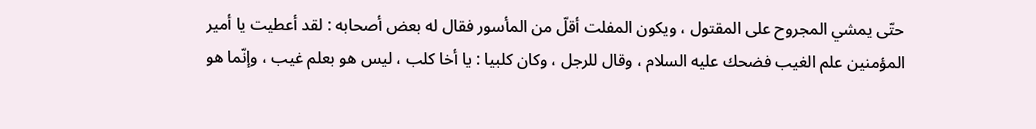حتّى يمشي المجروح على المقتول ، ويكون المفلت أقلّ من المأسور فقال له بعض أصحابه : لقد أعطيت يا أمير المؤمنين علم الغيب فضحك عليه السلام ، وقال للرجل ، وكان كلبيا : يا أخا كلب ، ليس هو بعلم غيب ، وإنّما هو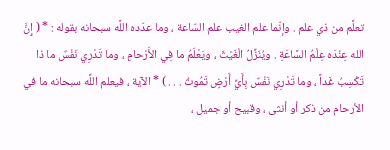تعلَّم من ذي علم . وإنّما علم الغيب علم السّاعة ، وما عدّده اللَّه سبحانه بقوله : * ( إِنَّ الله عِنْدَه عِلْمُ السَّاعَةِ . ويُنَزِّلُ الْغَيْثَ ، ويَعْلَمُ ما فِي الأَرْحامِ ، وما تَدْرِي نَفْسٌ ما ذا تَكْسِبُ غَداً ، وما تَدْرِي نَفْسٌ بِأَيِّ أَرْضٍ تَمُوتُ . . . ) * الآية ، فيعلم اللَّه سبحانه ما في الأرحام من ذكر أو أنثى ، وقبيح أو جميل ،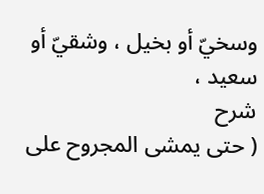وسخيّ أو بخيل ، وشقيّ أو سعيد ،
شرح
( حتى يمشى المجروح على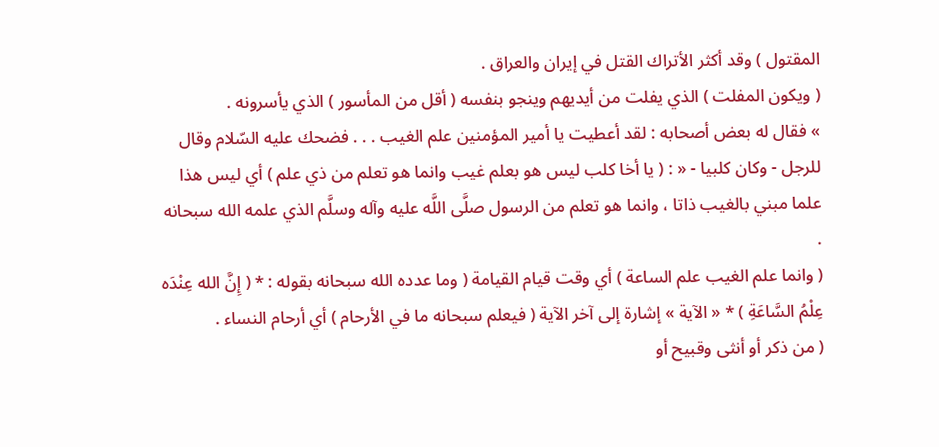المقتول ) وقد أكثر الأتراك القتل في إيران والعراق .
( ويكون المفلت ) الذي يفلت من أيديهم وينجو بنفسه ( أقل من المأسور ) الذي يأسرونه .
» فقال له بعض أصحابه : لقد أعطيت يا أمير المؤمنين علم الغيب . . . فضحك عليه السّلام وقال للرجل - وكان كلبيا - « : ( يا أخا كلب ليس هو بعلم غيب وانما هو تعلم من ذي علم ) أي ليس هذا علما مبني بالغيب ذاتا ، وانما هو تعلم من الرسول صلَّى اللَّه عليه وآله وسلَّم الذي علمه الله سبحانه .
( وانما علم الغيب علم الساعة ) أي وقت قيام القيامة ( وما عدده الله سبحانه بقوله : * ( إِنَّ الله عِنْدَه عِلْمُ السَّاعَةِ ) * « الآية » إشارة إلى آخر الآية ( فيعلم سبحانه ما في الأرحام ) أي أرحام النساء .
( من ذكر أو أنثى وقبيح أو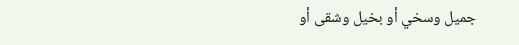جميل وسخي أو بخيل وشقى أو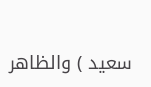سعيد ) والظاهر